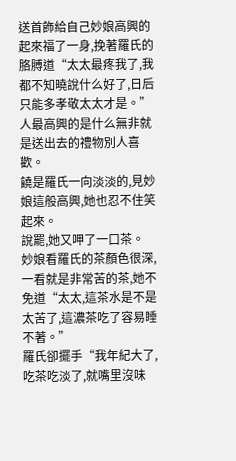送首飾給自己妙娘高興的起來福了一身,挽著羅氏的胳膊道“太太最疼我了,我都不知曉說什么好了,日后只能多孝敬太太才是。”
人最高興的是什么無非就是送出去的禮物別人喜歡。
饒是羅氏一向淡淡的,見妙娘這般高興,她也忍不住笑起來。
說罷,她又呷了一口茶。
妙娘看羅氏的茶顏色很深,一看就是非常苦的茶,她不免道“太太,這茶水是不是太苦了,這濃茶吃了容易睡不著。”
羅氏卻擺手“我年紀大了,吃茶吃淡了,就嘴里沒味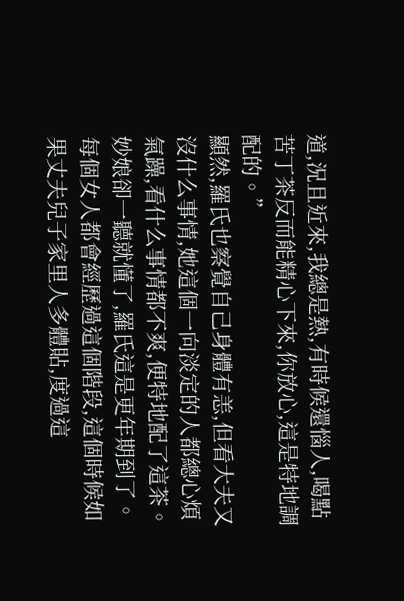道,況且近來,我總是熱,有時候還惱人,喝點苦丁茶反而能精心下來,你放心,這是特地調配的。”
顯然,羅氏也察覺自己身體有恙,但看大夫又沒什么事情,她這個一向淡定的人都總心煩氣躁,看什么事情都不爽,便特地配了這茶。
妙娘卻一聽就懂了,羅氏這是更年期到了。
每個女人都會經歷過這個階段,這個時候如果丈夫兒子家里人多體貼,度過這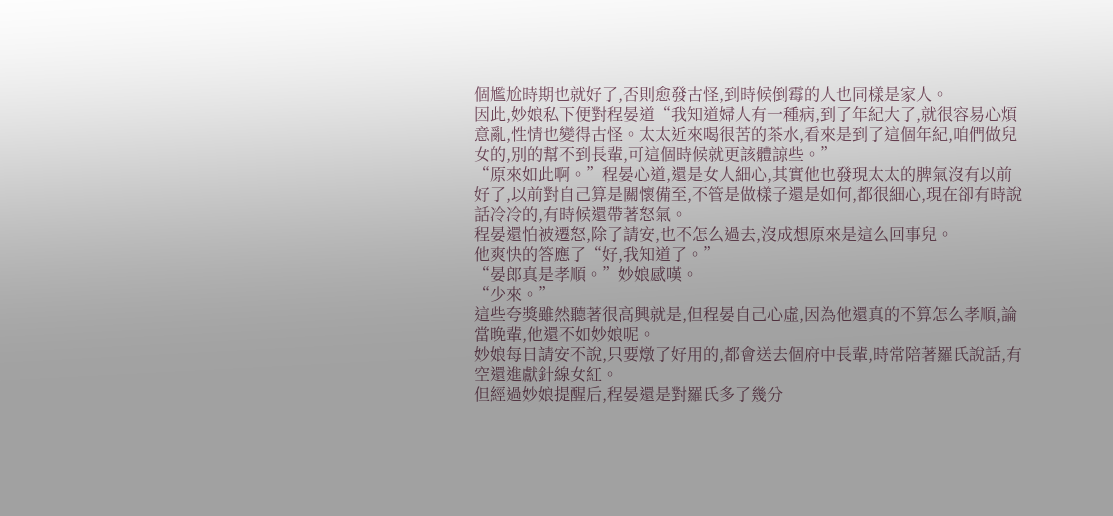個尷尬時期也就好了,否則愈發古怪,到時候倒霉的人也同樣是家人。
因此,妙娘私下便對程晏道“我知道婦人有一種病,到了年紀大了,就很容易心煩意亂,性情也變得古怪。太太近來喝很苦的茶水,看來是到了這個年紀,咱們做兒女的,別的幫不到長輩,可這個時候就更該體諒些。”
“原來如此啊。”程晏心道,還是女人細心,其實他也發現太太的脾氣沒有以前好了,以前對自己算是關懷備至,不管是做樣子還是如何,都很細心,現在卻有時說話冷冷的,有時候還帶著怒氣。
程晏還怕被遷怒,除了請安,也不怎么過去,沒成想原來是這么回事兒。
他爽快的答應了“好,我知道了。”
“晏郎真是孝順。”妙娘感嘆。
“少來。”
這些夸獎雖然聽著很高興就是,但程晏自己心虛,因為他還真的不算怎么孝順,論當晚輩,他還不如妙娘呢。
妙娘每日請安不說,只要燉了好用的,都會送去個府中長輩,時常陪著羅氏說話,有空還進獻針線女紅。
但經過妙娘提醒后,程晏還是對羅氏多了幾分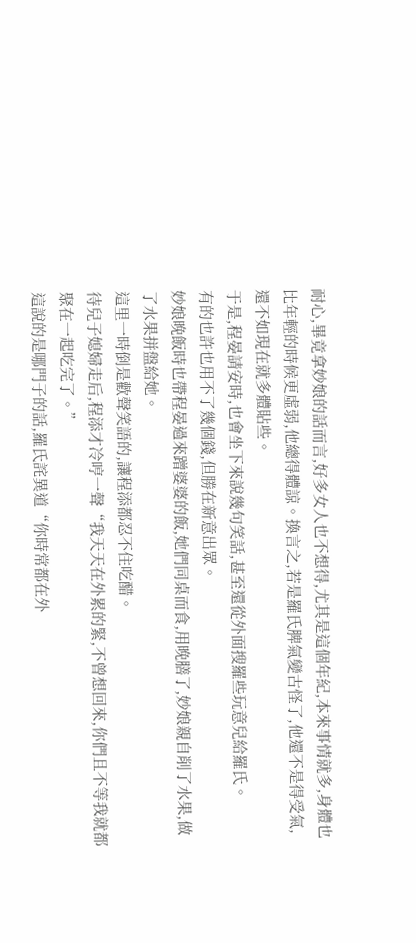耐心,畢竟拿妙娘的話而言,好多女人也不想得,尤其是這個年紀,本來事情就多,身體也比年輕的時候更虛弱,他總得體諒。換言之,若是羅氏脾氣變古怪了,他還不是得受氣,還不如現在就多體貼些。
于是,程晏請安時,也會坐下來說幾句笑話,甚至還從外面搜羅些玩意兒給羅氏。
有的也許也用不了幾個錢,但勝在新意出眾。
妙娘晚飯時也帶程晏過來蹭婆婆的飯,她們同桌而食,用晚膳了,妙娘親自削了水果,做了水果拼盤給她。
這里一時倒是歡聲笑語的,讓程添都忍不住吃醋。
待兒子媳婦走后,程添才冷哼一聲“我天天在外累的緊,不曾想回來,你們且不等我就都聚在一起吃完了。”
這說的是哪門子的話,羅氏詫異道“你時常都在外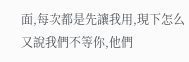面,每次都是先讓我用,現下怎么又說我們不等你,他們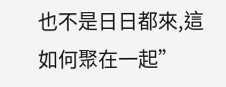也不是日日都來,這如何聚在一起”